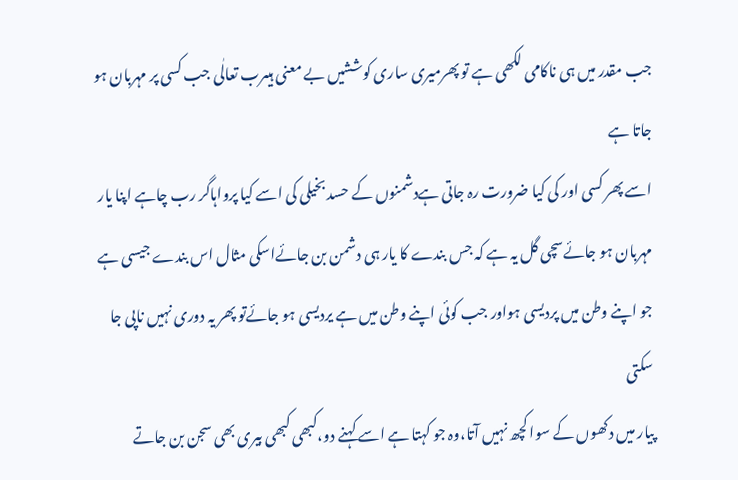جب مقدر میں ہی ناکامی لکھی ہے تو پھرمیری ساری کوششیں بے معنی ہیںرب تعالٰی جب کسی پر مہربان ہو جاتا ہے
اسے پھر کسی اور کی کیا ضرورت رہ جاتی ہےدشمنوں کے حسد بخیلی کی اسے کیا پرواہاگر رب چاہے اپنا یار مہربان ہو جائےسچی گل یہ ہے کہ جس بندے کا یار ہی دشمن بن جائےاسکی مثال اس بندے جیسی ہے جو اپنے وطن میں پردیسی ہواور جب کوئی اپنے وطن میں ہے یردیسی ہو جائےتو پھر یہ دوری نہیں ناپی جا سکتی
پیار میں دکھوں کے سوا کچھ نہیں آتا،وہ جو کہتا ہے اسے کہنے دو،کبھی کبھی بیری بھی سجن بن جاتے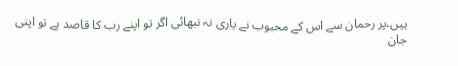ہیں،پر رحمان سے اس کے محبوب نے یاری نہ نبھائی اگر تو اپنے رب کا قاصد ہے تو اپنی جان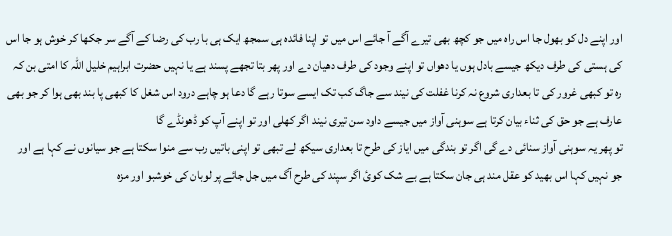اور اپنے دل کو بھول جا اس راہ میں جو کچھ بھی تیرے آگے آ جائے اس میں تو اپنا فائدہ ہی سمجھ ایک ہی با رب کی رضا کے آگے سر جکھا کر خوش ہو جا اس کی ہستی کی طرف دیکھ جیسے بادل ہوں یا دھواں تو اپنے وجود کی طرف دھیان دے اور پھر بتا تجھے پسند ہے یا نہیں حضرت ابراہیم خلیل اللہ کا امتی بن کہ رہ تو کبھی غرور کی تا بعداری شروع نہ کرنا غفلت کی نیند سے جاگ کب تک ایسے سوتا رہے گا دعا ہو چاہے درود اس شغل کا کبھی پا بند بھی ہوا کر جو بھی عارف ہے جو حق کی ثناء بیان کرتا ہے سوہنی آواز میں جیسے داود سن تیری نیند اگر کھلی اور تو اپنے آپ کو ڈھونڈے گا
تو پھر یہ سوہنی آواز سنائی دے گی اگر تو بندگی میں ایاز کی طرح تا بعداری سیکھ لے تبھی تو اپنی باتیں رب سے منوا سکتا ہے جو سیانوں نے کہا ہے اور جو نہیں کہا اس بھید کو عقل مند ہی جان سکتا ہے بے شک کوئ اگر سپند کی طرح آگ میں جل جائے پر لوبان کی خوشبو اور مزہ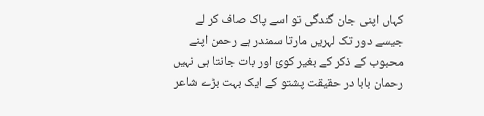کہاں اپنی جان گندگی تو اسے پاک صاف کر لے جیسے دور تک لہریں مارتا سمندر ہے رحمن اپنے محبوب کے ذکر کے بغیر کوئ اور بات جانتا ہی نہیں
رحمان بابا در حقیقت پشتو کے ایک بہت بڑے شاعر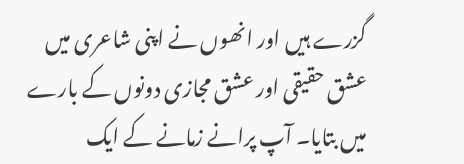گزرے ہیں اور انھوں نے اپنی شاعری میں عشق حقیقی اور عشق مجازی دونوں کے بارے میں بتایا۔ آپ پرانے زمانے کے ایک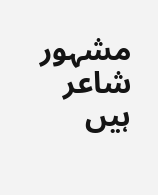مشہور شاعر ہیں